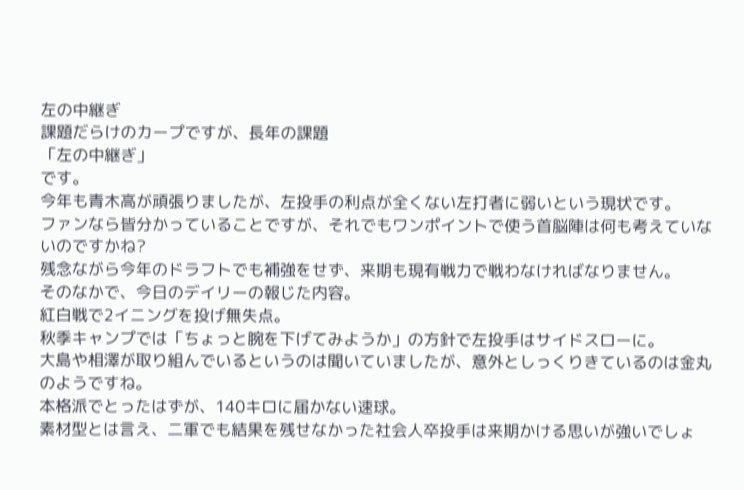左の中継ぎ
課題だらけのカープですが、長年の課題
「左の中継ぎ」
です。
今年も青木高が頑張りましたが、左投手の利点が全くない左打者に弱いという現状です。
ファンなら皆分かっていることですが、それでもワンポイントで使う首脳陣は何も考えていないのですかね?
残念ながら今年のドラフトでも補強をせず、来期も現有戦力で戦わなければなりません。
そのなかで、今日のデイリーの報じた内容。
紅白戦で2イニングを投げ無失点。
秋季キャンプでは「ちょっと腕を下げてみようか」の方針で左投手はサイドスローに。
大島や相澤が取り組んでいるというのは聞いていましたが、意外としっくりきているのは金丸のようですね。
本格派でとったはずが、140キロに届かない速球。
素材型とは言え、二軍でも結果を残せなかった社会人卒投手は来期かける思いが強いでしょ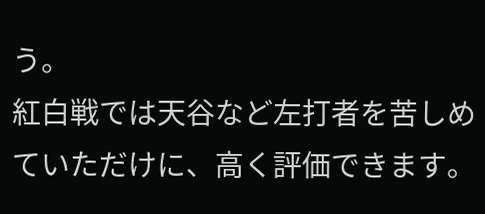う。
紅白戦では天谷など左打者を苦しめていただけに、高く評価できます。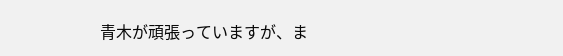青木が頑張っていますが、ま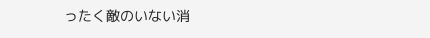ったく敵のいない消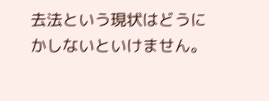去法という現状はどうにかしないといけません。